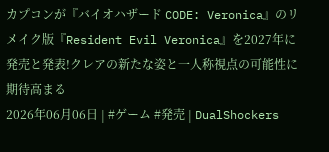カプコンが『バイオハザード CODE: Veronica』のリメイク版『Resident Evil Veronica』を2027年に発売と発表!クレアの新たな姿と一人称視点の可能性に期待高まる
2026年06月06日 | #ゲーム #発売 | DualShockers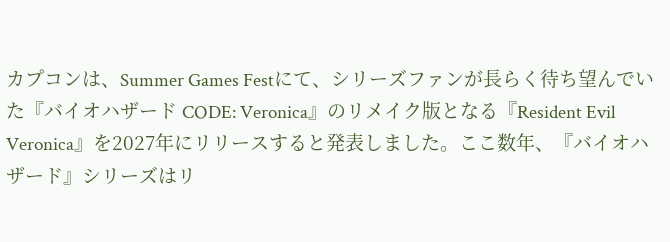カプコンは、Summer Games Festにて、シリーズファンが長らく待ち望んでいた『バイオハザード CODE: Veronica』のリメイク版となる『Resident Evil Veronica』を2027年にリリースすると発表しました。ここ数年、『バイオハザード』シリーズはリ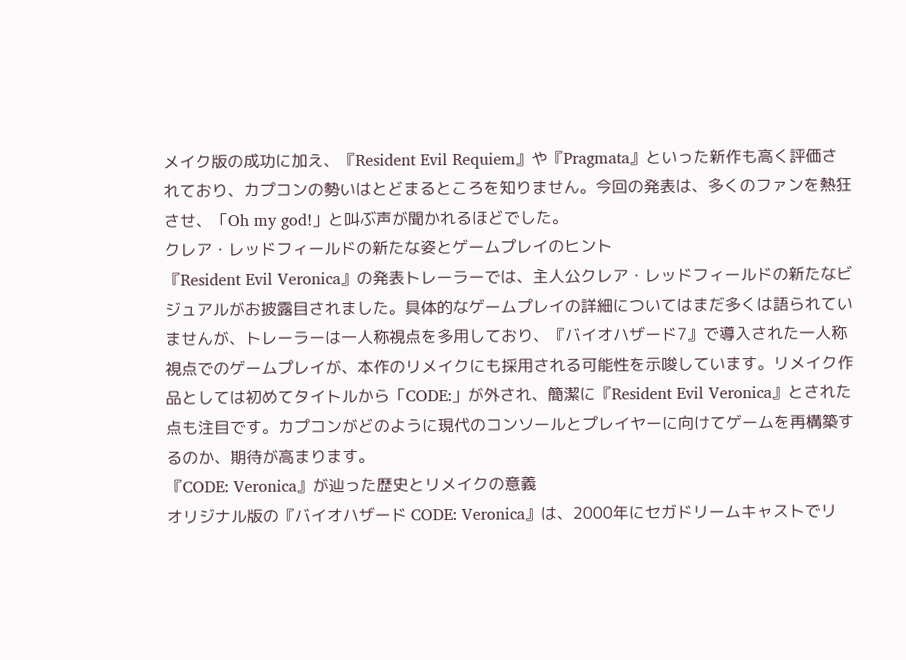メイク版の成功に加え、『Resident Evil Requiem』や『Pragmata』といった新作も高く評価されており、カプコンの勢いはとどまるところを知りません。今回の発表は、多くのファンを熱狂させ、「Oh my god!」と叫ぶ声が聞かれるほどでした。
クレア・レッドフィールドの新たな姿とゲームプレイのヒント
『Resident Evil Veronica』の発表トレーラーでは、主人公クレア・レッドフィールドの新たなビジュアルがお披露目されました。具体的なゲームプレイの詳細についてはまだ多くは語られていませんが、トレーラーは一人称視点を多用しており、『バイオハザード7』で導入された一人称視点でのゲームプレイが、本作のリメイクにも採用される可能性を示唆しています。リメイク作品としては初めてタイトルから「CODE:」が外され、簡潔に『Resident Evil Veronica』とされた点も注目です。カプコンがどのように現代のコンソールとプレイヤーに向けてゲームを再構築するのか、期待が高まります。
『CODE: Veronica』が辿った歴史とリメイクの意義
オリジナル版の『バイオハザード CODE: Veronica』は、2000年にセガドリームキャストでリ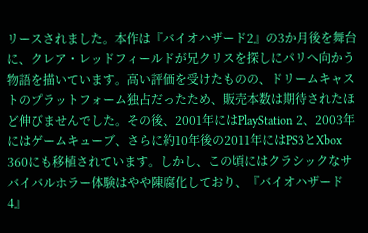リースされました。本作は『バイオハザード2』の3か月後を舞台に、クレア・レッドフィールドが兄クリスを探しにパリへ向かう物語を描いています。高い評価を受けたものの、ドリームキャストのプラットフォーム独占だったため、販売本数は期待されたほど伸びませんでした。その後、2001年にはPlayStation 2、2003年にはゲームキューブ、さらに約10年後の2011年にはPS3とXbox 360にも移植されています。しかし、この頃にはクラシックなサバイバルホラー体験はやや陳腐化しており、『バイオハザード4』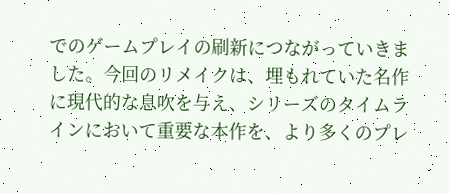でのゲームプレイの刷新につながっていきました。今回のリメイクは、埋もれていた名作に現代的な息吹を与え、シリーズのタイムラインにおいて重要な本作を、より多くのプレ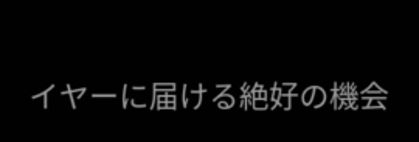イヤーに届ける絶好の機会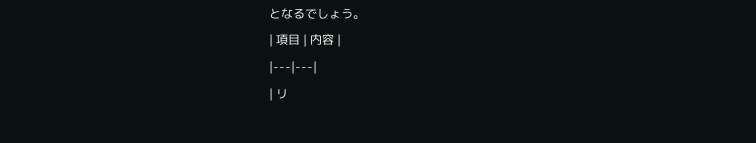となるでしょう。
| 項目 | 内容 |
|---|---|
| リ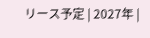リース予定 | 2027年 |